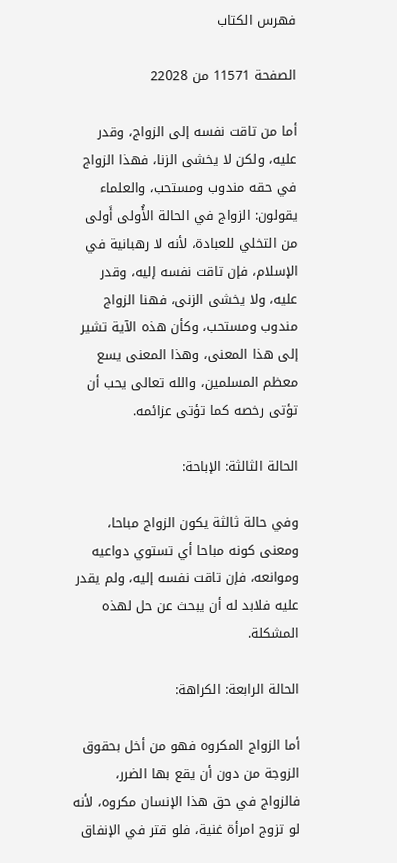فهرس الكتاب

الصفحة 11571 من 22028

أما من تاقت نفسه إلى الزواج، وقدر عليه، ولكن لا يخشى الزنا، فهذا الزواج في حقه مندوب ومستحب، والعلماء يقولون: الزواج في الحالة الأُولى أَولى من التخلي للعبادة، لأنه لا رهبانية في الإسلام، فإن تاقت نفسه إليه، وقدر عليه، ولا يخشى الزنى، فهنا الزواج مندوب ومستحب، وكأن هذه الآية تشير إلى هذا المعنى، وهذا المعنى يسع معظم المسلمين، والله تعالى يحب أن تؤتى رخصه كما تؤتى عزائمه.

الحالة الثالثة: الإباحة:

وفي حالة ثالثة يكون الزواج مباحا، ومعنى كونه مباحا أي تستوي دواعيه وموانعه، فإن تاقت نفسه إليه، ولم يقدر عليه فلابد له أن يبحث عن حل لهذه المشكلة.

الحالة الرابعة: الكراهة:

أما الزواج المكروه فهو من أخل بحقوق الزوجة من دون أن يقع بها الضرر، فالزواج في حق هذا الإنسان مكروه، لأنه لو تزوج امرأة غنية، فلو قتر في الإنفاق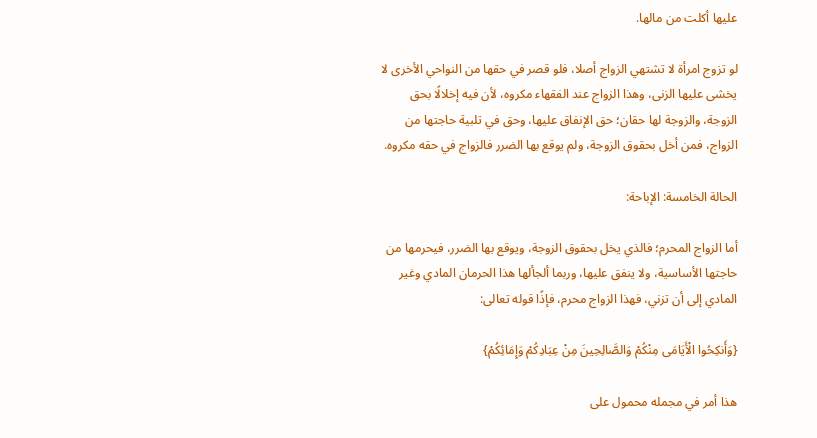عليها أكلت من مالها.

لو تزوج امرأة لا تشتهي الزواج أصلا، فلو قصر في حقها من النواحي الأخرى لا يخشى عليها الزنى، وهذا الزواج عند الفقهاء مكروه، لأن فيه إخلالًا بحق الزوجة، والزوجة لها حقان؛ حق الإنفاق عليها، وحق في تلبية حاجتها من الزواج، فمن أخل بحقوق الزوجة، ولم يوقع بها الضرر فالزواج في حقه مكروه.

الحالة الخامسة: الإباحة:

أما الزواج المحرم؛ فالذي يخل بحقوق الزوجة، ويوقع بها الضرر، فيحرمها من حاجتها الأساسية، ولا ينفق عليها، وربما ألجألها هذا الحرمان المادي وغير المادي إلى أن تزني، فهذا الزواج محرم، فإذًا قوله تعالى:

{وَأَنكِحُوا الْأَيَامَى مِنْكُمْ وَالصَّالِحِينَ مِنْ عِبَادِكُمْ وَإِمَائِكُمْ}

هذا أمر في مجمله محمول على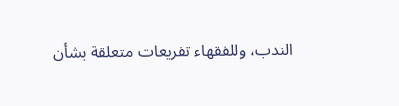الندب، وللفقهاء تفريعات متعلقة بشأن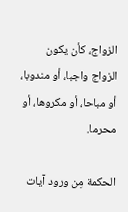الزواج، كأن يكون الزواج واجبا، أو مندوبا، أو مباحا، أو مكروها، أو محرما.

الحكمة مِن ورود آيات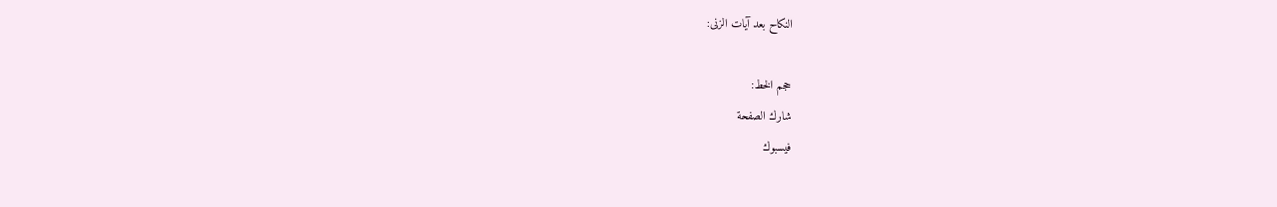النكاح بعد آيات الزنى:

حجم الخط:
شارك الصفحة
فيسبوك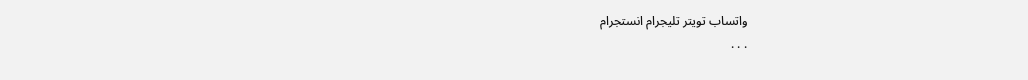واتساب تويتر تليجرام انستجرام
. . .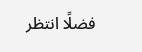فضلًا انتظر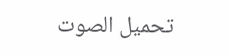تحميل الصوت